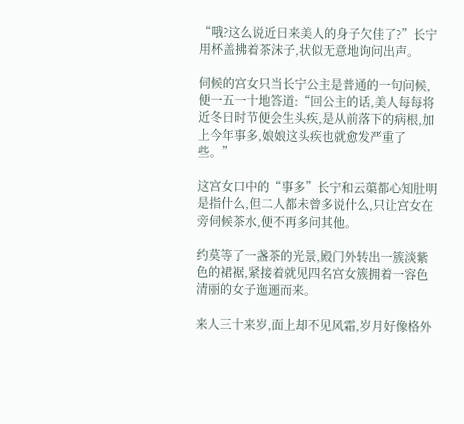“哦?这么说近日来美人的身子欠佳了?”长宁用杯盖拂着茶沫子,状似无意地询问出声。

伺候的宫女只当长宁公主是普通的一句问候,便一五一十地答道:“回公主的话,美人每每将近冬日时节便会生头疾,是从前落下的病根,加上今年事多,娘娘这头疾也就愈发严重了些。”

这宫女口中的“事多”长宁和云蕖都心知肚明是指什么,但二人都未曾多说什么,只让宫女在旁伺候茶水,便不再多问其他。

约莫等了一盏茶的光景,殿门外转出一簇淡紫色的裙裾,紧接着就见四名宫女簇拥着一容色清丽的女子迤逦而来。

来人三十来岁,面上却不见风霜,岁月好像格外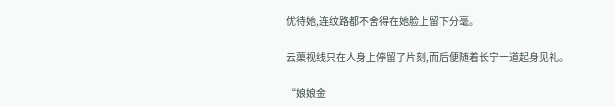优待她,连纹路都不舍得在她脸上留下分毫。

云蕖视线只在人身上停留了片刻,而后便随着长宁一道起身见礼。

“娘娘金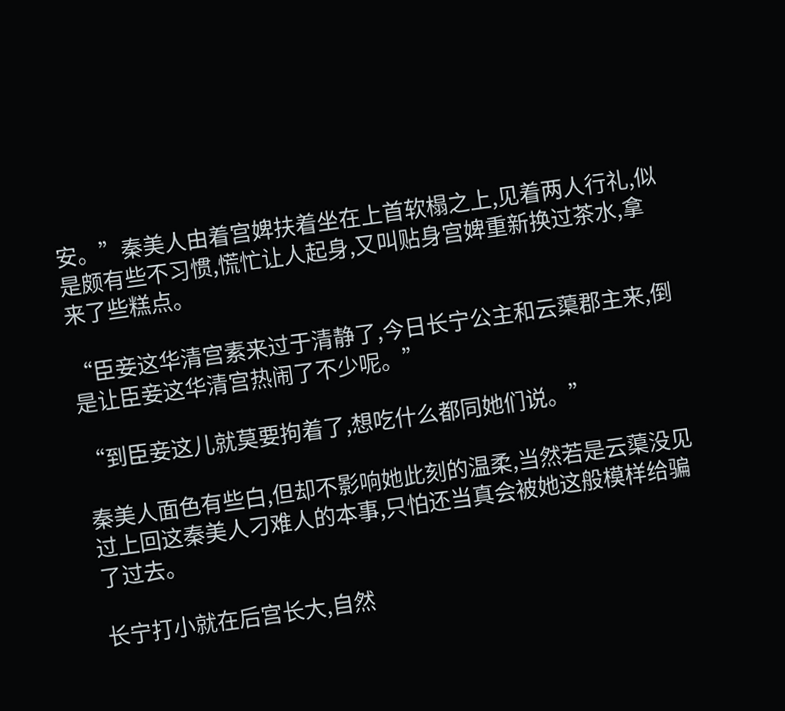安。”秦美人由着宫婢扶着坐在上首软榻之上,见着两人行礼,似是颇有些不习惯,慌忙让人起身,又叫贴身宫婢重新换过茶水,拿来了些糕点。

“臣妾这华清宫素来过于清静了,今日长宁公主和云蕖郡主来,倒是让臣妾这华清宫热闹了不少呢。”

“到臣妾这儿就莫要拘着了,想吃什么都同她们说。”

秦美人面色有些白,但却不影响她此刻的温柔,当然若是云蕖没见过上回这秦美人刁难人的本事,只怕还当真会被她这般模样给骗了过去。

长宁打小就在后宫长大,自然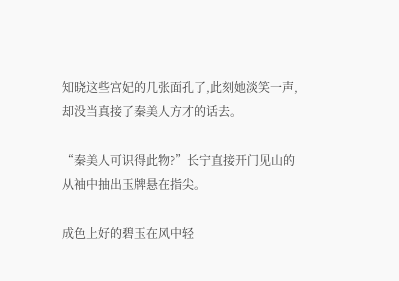知晓这些宫妃的几张面孔了,此刻她淡笑一声,却没当真接了秦美人方才的话去。

“秦美人可识得此物?”长宁直接开门见山的从袖中抽出玉牌悬在指尖。

成色上好的碧玉在风中轻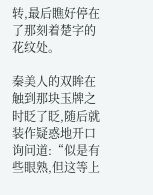转,最后瞧好停在了那刻着楚字的花纹处。

秦美人的双眸在触到那块玉牌之时眨了眨,随后就装作疑惑地开口询问道:“似是有些眼熟,但这等上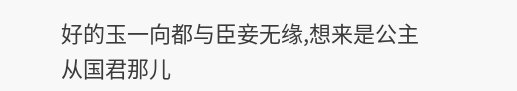好的玉一向都与臣妾无缘,想来是公主从国君那儿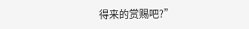得来的赏赐吧?”